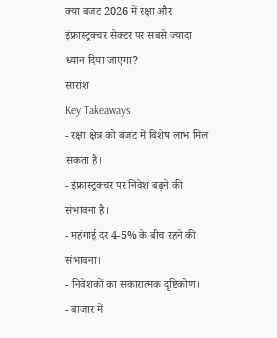क्या बजट 2026 में रक्षा और इंफ्रास्ट्रक्चर सेक्टर पर सबसे ज्यादा ध्यान दिया जाएगा?
सारांश
Key Takeaways
- रक्षा क्षेत्र को बजट में विशेष लाभ मिल सकता है।
- इंफ्रास्ट्रक्चर पर निवेश बढ़ने की संभावना है।
- महंगाई दर 4-5% के बीच रहने की संभावना।
- निवेशकों का सकारात्मक दृष्टिकोण।
- बाजार में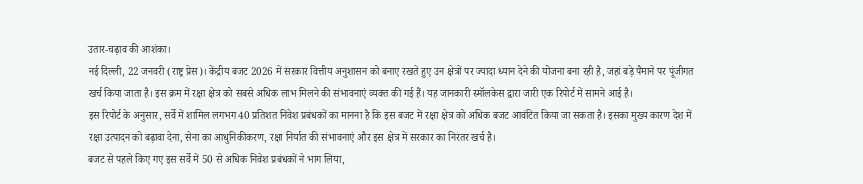उतार-चढ़ाव की आशंका।
नई दिल्ली, 22 जनवरी (राष्ट्र प्रेस)। केंद्रीय बजट 2026 में सरकार वित्तीय अनुशासन को बनाए रखते हुए उन क्षेत्रों पर ज्यादा ध्यान देने की योजना बना रही है, जहां बड़े पैमाने पर पूंजीगत खर्च किया जाता है। इस क्रम में रक्षा क्षेत्र को सबसे अधिक लाभ मिलने की संभावनाएं व्यक्त की गई हैं। यह जानकारी स्मॉलकेस द्वारा जारी एक रिपोर्ट में सामने आई है।
इस रिपोर्ट के अनुसार, सर्वे में शामिल लगभग 40 प्रतिशत निवेश प्रबंधकों का मानना है कि इस बजट में रक्षा क्षेत्र को अधिक बजट आवंटित किया जा सकता है। इसका मुख्य कारण देश में रक्षा उत्पादन को बढ़ावा देना, सेना का आधुनिकीकरण, रक्षा निर्यात की संभावनाएं और इस क्षेत्र में सरकार का निरंतर खर्च है।
बजट से पहले किए गए इस सर्वे में 50 से अधिक निवेश प्रबंधकों ने भाग लिया,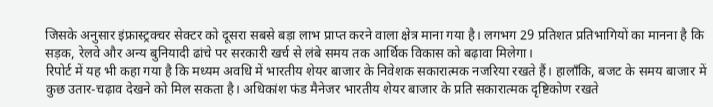जिसके अनुसार इंफ्रास्ट्रक्चर सेक्टर को दूसरा सबसे बड़ा लाभ प्राप्त करने वाला क्षेत्र माना गया है। लगभग 29 प्रतिशत प्रतिभागियों का मानना है कि सड़क, रेलवे और अन्य बुनियादी ढांचे पर सरकारी खर्च से लंबे समय तक आर्थिक विकास को बढ़ावा मिलेगा।
रिपोर्ट में यह भी कहा गया है कि मध्यम अवधि में भारतीय शेयर बाजार के निवेशक सकारात्मक नजरिया रखते हैं। हालाँकि, बजट के समय बाजार में कुछ उतार-चढ़ाव देखने को मिल सकता है। अधिकांश फंड मैनेजर भारतीय शेयर बाजार के प्रति सकारात्मक दृष्टिकोण रखते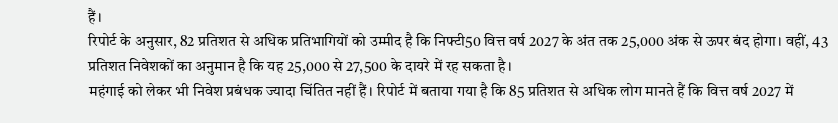हैं।
रिपोर्ट के अनुसार, 82 प्रतिशत से अधिक प्रतिभागियों को उम्मीद है कि निफ्टी50 वित्त वर्ष 2027 के अंत तक 25,000 अंक से ऊपर बंद होगा। वहीं, 43 प्रतिशत निवेशकों का अनुमान है कि यह 25,000 से 27,500 के दायरे में रह सकता है।
महंगाई को लेकर भी निवेश प्रबंधक ज्यादा चिंतित नहीं हैं। रिपोर्ट में बताया गया है कि 85 प्रतिशत से अधिक लोग मानते हैं कि वित्त वर्ष 2027 में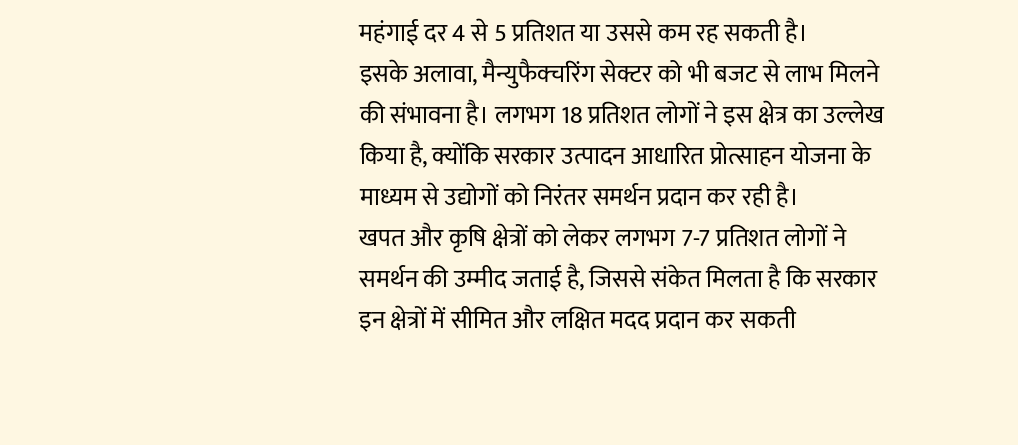महंगाई दर 4 से 5 प्रतिशत या उससे कम रह सकती है।
इसके अलावा, मैन्युफैक्चरिंग सेक्टर को भी बजट से लाभ मिलने की संभावना है। लगभग 18 प्रतिशत लोगों ने इस क्षेत्र का उल्लेख किया है, क्योंकि सरकार उत्पादन आधारित प्रोत्साहन योजना के माध्यम से उद्योगों को निरंतर समर्थन प्रदान कर रही है।
खपत और कृषि क्षेत्रों को लेकर लगभग 7-7 प्रतिशत लोगों ने समर्थन की उम्मीद जताई है, जिससे संकेत मिलता है कि सरकार इन क्षेत्रों में सीमित और लक्षित मदद प्रदान कर सकती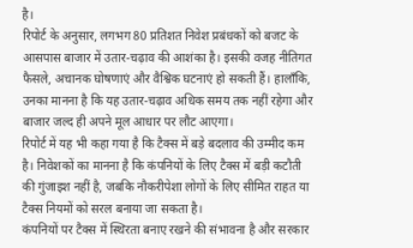है।
रिपोर्ट के अनुसार, लगभग 80 प्रतिशत निवेश प्रबंधकों को बजट के आसपास बाजार में उतार-चढ़ाव की आशंका है। इसकी वजह नीतिगत फैसले, अचानक घोषणाएं और वैश्विक घटनाएं हो सकती हैं। हालाँकि, उनका मानना है कि यह उतार-चढ़ाव अधिक समय तक नहीं रहेगा और बाजार जल्द ही अपने मूल आधार पर लौट आएगा।
रिपोर्ट में यह भी कहा गया है कि टैक्स में बड़े बदलाव की उम्मीद कम है। निवेशकों का मानना है कि कंपनियों के लिए टैक्स में बड़ी कटौती की गुंजाइश नहीं है, जबकि नौकरीपेशा लोगों के लिए सीमित राहत या टैक्स नियमों को सरल बनाया जा सकता है।
कंपनियों पर टैक्स में स्थिरता बनाए रखने की संभावना है और सरकार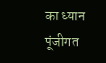का ध्यान पूंजीगत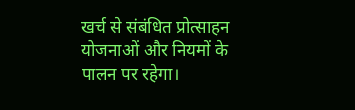खर्च से संबंधित प्रोत्साहन योजनाओं और नियमों के पालन पर रहेगा।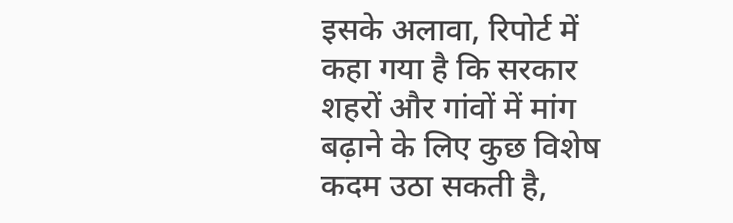इसके अलावा, रिपोर्ट में कहा गया है कि सरकार शहरों और गांवों में मांग बढ़ाने के लिए कुछ विशेष कदम उठा सकती है,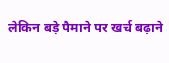लेकिन बड़े पैमाने पर खर्च बढ़ाने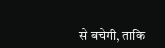से बचेगी, ताकि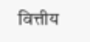वित्तीय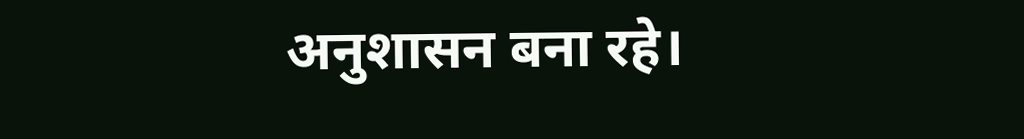अनुशासन बना रहे।